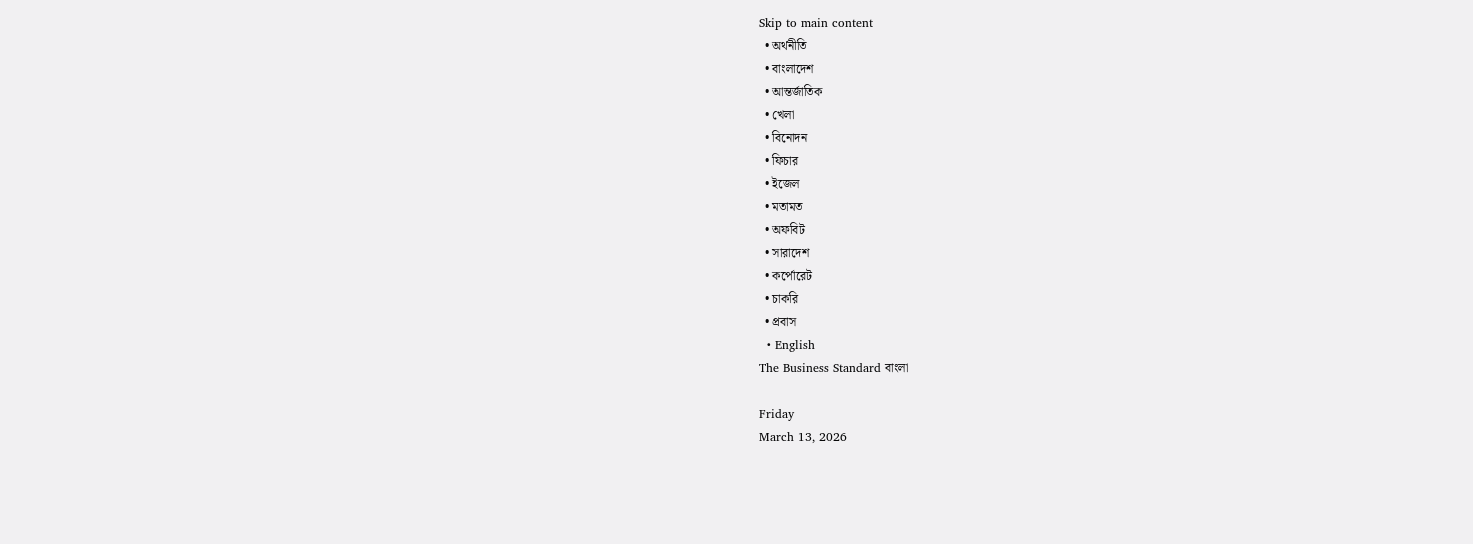Skip to main content
  • অর্থনীতি
  • বাংলাদেশ
  • আন্তর্জাতিক
  • খেলা
  • বিনোদন
  • ফিচার
  • ইজেল
  • মতামত
  • অফবিট
  • সারাদেশ
  • কর্পোরেট
  • চাকরি
  • প্রবাস
  • English
The Business Standard বাংলা

Friday
March 13, 2026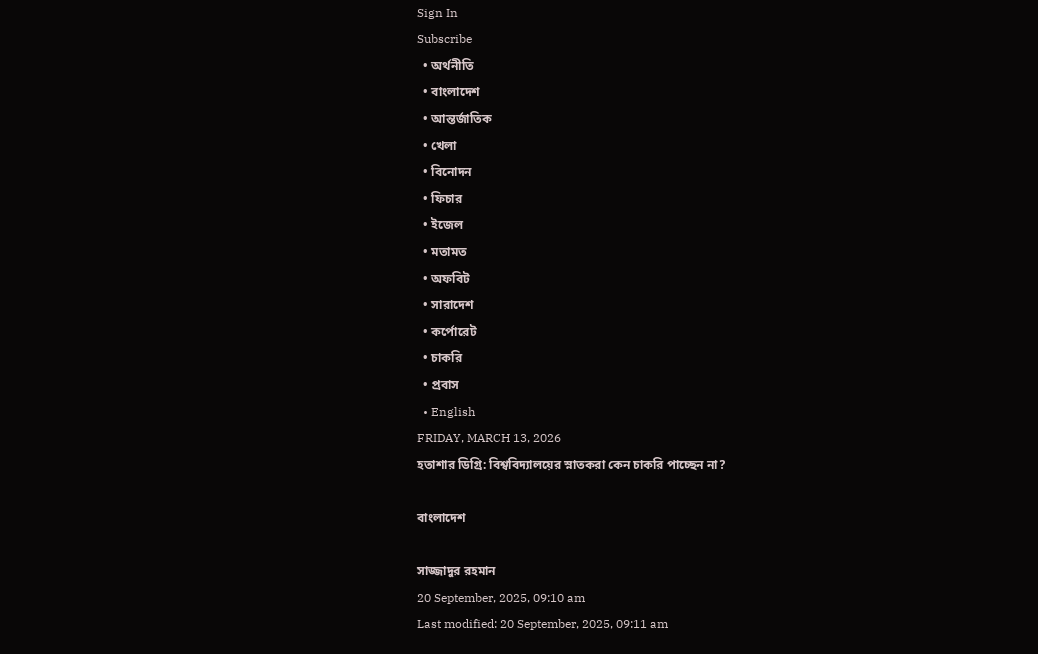Sign In
Subscribe
  • অর্থনীতি
  • বাংলাদেশ
  • আন্তর্জাতিক
  • খেলা
  • বিনোদন
  • ফিচার
  • ইজেল
  • মতামত
  • অফবিট
  • সারাদেশ
  • কর্পোরেট
  • চাকরি
  • প্রবাস
  • English
FRIDAY, MARCH 13, 2026
হতাশার ডিগ্রি: বিশ্ববিদ্যালয়ের স্নাতকরা কেন চাকরি পাচ্ছেন না?

বাংলাদেশ

সাজ্জাদুর রহমান
20 September, 2025, 09:10 am
Last modified: 20 September, 2025, 09:11 am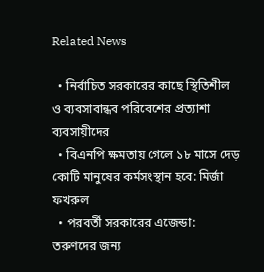Related News

  • নির্বাচিত সরকারের কাছে স্থিতিশীল ও ব্যবসাবান্ধব পরিবেশের প্রত্যাশা ব্যবসায়ীদের
  • বিএনপি ক্ষমতায় গেলে ১৮ মাসে দেড় কোটি মানুষের কর্মসংস্থান হবে: মির্জা ফখরুল
  • পরবর্তী সরকারের এজেন্ডা: তরুণদের জন্য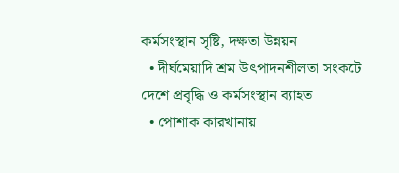কর্মসংস্থান সৃষ্টি, দক্ষতা উন্নয়ন
  • দীর্ঘমেয়াদি শ্রম উৎপাদনশীলতা সংকটে দেশে প্রবৃদ্ধি ও কর্মসংস্থান ব্যাহত
  • পোশাক কারখানায়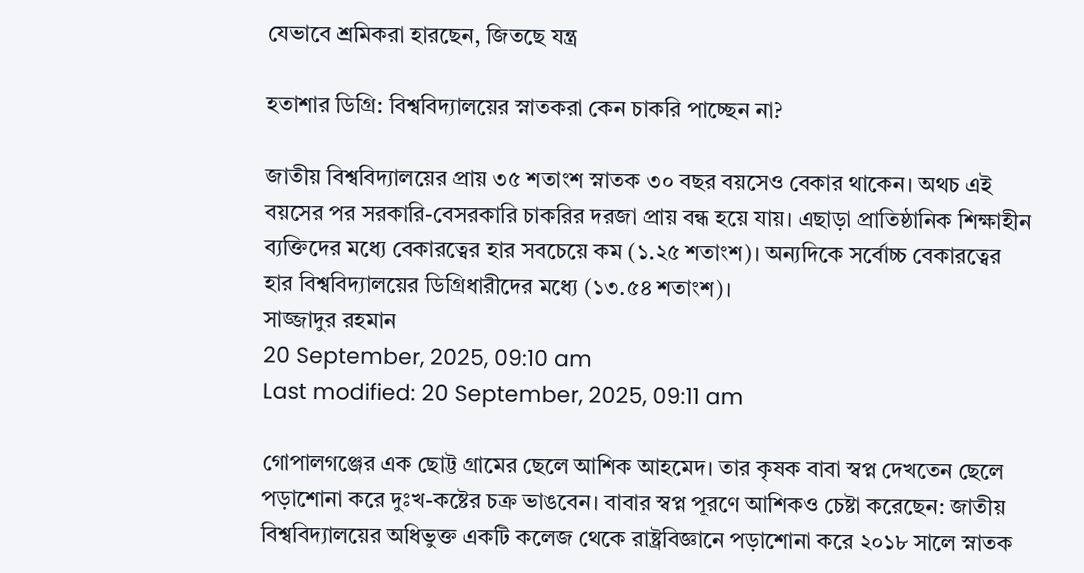যেভাবে শ্রমিকরা হারছেন, জিতছে যন্ত্র

হতাশার ডিগ্রি: বিশ্ববিদ্যালয়ের স্নাতকরা কেন চাকরি পাচ্ছেন না?

জাতীয় বিশ্ববিদ্যালয়ের প্রায় ৩৫ শতাংশ স্নাতক ৩০ বছর বয়সেও বেকার থাকেন। অথচ এই বয়সের পর সরকারি-বেসরকারি চাকরির দরজা প্রায় বন্ধ হয়ে যায়। এছাড়া প্রাতিষ্ঠানিক শিক্ষাহীন ব্যক্তিদের মধ্যে বেকারত্বের হার সবচেয়ে কম (১.২৫ শতাংশ)। অন্যদিকে সর্বোচ্চ বেকারত্বের হার বিশ্ববিদ্যালয়ের ডিগ্রিধারীদের মধ্যে (১৩.৫৪ শতাংশ)।
সাজ্জাদুর রহমান
20 September, 2025, 09:10 am
Last modified: 20 September, 2025, 09:11 am

গোপালগঞ্জের এক ছোট্ট গ্রামের ছেলে আশিক আহমেদ। তার কৃষক বাবা স্বপ্ন দেখতেন ছেলে পড়াশোনা করে দুঃখ-কষ্টের চক্র ভাঙবেন। বাবার স্বপ্ন পূরণে আশিকও চেষ্টা করেছেন: জাতীয় বিশ্ববিদ্যালয়ের অধিভুক্ত একটি কলেজ থেকে রাষ্ট্রবিজ্ঞানে পড়াশোনা করে ২০১৮ সালে স্নাতক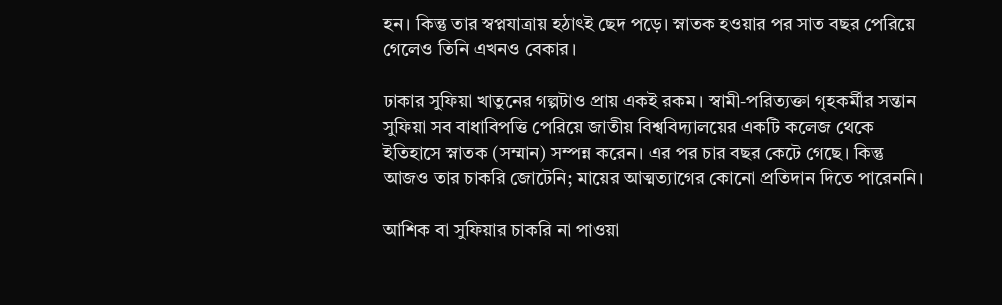হন। কিন্তু তার স্বপ্নযাত্রায় হঠাৎই ছেদ পড়ে। স্নাতক হওয়ার পর সাত বছর পেরিয়ে গেলেও তিনি এখনও বেকার।

ঢাকার সুফিয়া খাতুনের গল্পটাও প্রায় একই রকম। স্বামী-পরিত্যক্তা গৃহকর্মীর সন্তান সুফিয়া সব বাধাবিপত্তি পেরিয়ে জাতীয় বিশ্ববিদ্যালয়ের একটি কলেজ থেকে ইতিহাসে স্নাতক (সম্মান) সম্পন্ন করেন। এর পর চার বছর কেটে গেছে। কিন্তু আজও তার চাকরি জোটেনি; মায়ের আত্মত্যাগের কোনো প্রতিদান দিতে পারেননি।

আশিক বা সুফিয়ার চাকরি না পাওয়া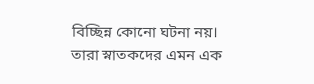বিচ্ছিন্ন কোনো ঘটনা নয়। তারা স্নাতকদের এমন এক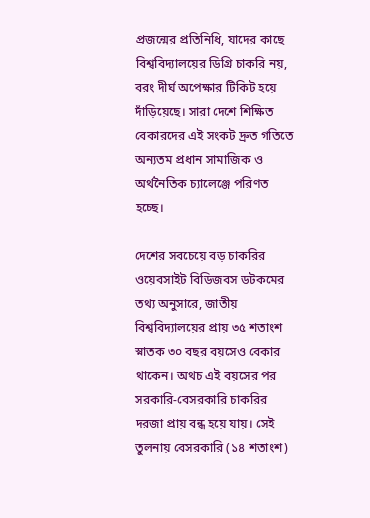প্রজন্মের প্রতিনিধি, যাদের কাছে বিশ্ববিদ্যালয়ের ডিগ্রি চাকরি নয়, বরং দীর্ঘ অপেক্ষার টিকিট হয়ে দাঁড়িয়েছে। সারা দেশে শিক্ষিত বেকারদের এই সংকট দ্রুত গতিতে অন্যতম প্রধান সামাজিক ও অর্থনৈতিক চ্যালেঞ্জে পরিণত হচ্ছে।

দেশের সবচেয়ে বড় চাকরির ওয়েবসাইট বিডিজবস ডটকমের তথ্য অনুসারে, জাতীয় বিশ্ববিদ্যালয়ের প্রায় ৩৫ শতাংশ স্নাতক ৩০ বছর বয়সেও বেকার থাকেন। অথচ এই বয়সের পর সরকারি-বেসরকারি চাকরির দরজা প্রায় বন্ধ হয়ে যায়। সেই তুলনায় বেসরকারি (১৪ শতাংশ)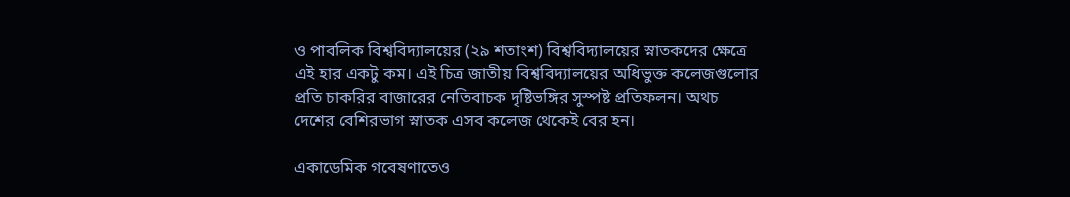ও পাবলিক বিশ্ববিদ্যালয়ের (২৯ শতাংশ) বিশ্ববিদ্যালয়ের স্নাতকদের ক্ষেত্রে এই হার একটু কম। এই চিত্র জাতীয় বিশ্ববিদ্যালয়ের অধিভুক্ত কলেজগুলোর প্রতি চাকরির বাজারের নেতিবাচক দৃষ্টিভঙ্গির সুস্পষ্ট প্রতিফলন। অথচ দেশের বেশিরভাগ স্নাতক এসব কলেজ থেকেই বের হন।

একাডেমিক গবেষণাতেও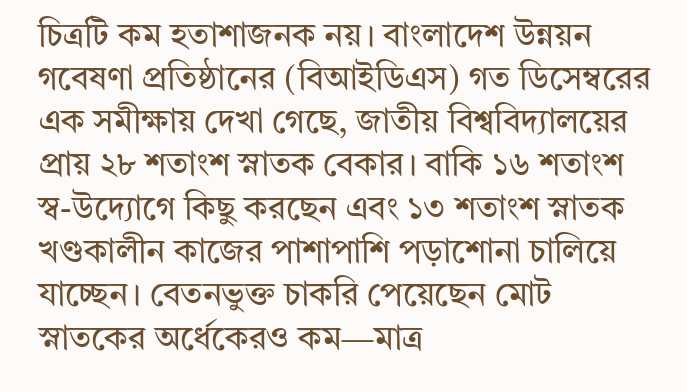চিত্রটি কম হতাশাজনক নয়। বাংলাদেশ উন্নয়ন গবেষণা প্রতিষ্ঠানের (বিআইডিএস) গত ডিসেম্বরের এক সমীক্ষায় দেখা গেছে, জাতীয় বিশ্ববিদ্যালয়ের প্রায় ২৮ শতাংশ স্নাতক বেকার। বাকি ১৬ শতাংশ স্ব-উদ্যোগে কিছু করছেন এবং ১৩ শতাংশ স্নাতক খণ্ডকালীন কাজের পাশাপাশি পড়াশোনা চালিয়ে যাচ্ছেন। বেতনভুক্ত চাকরি পেয়েছেন মোট স্নাতকের অর্ধেকেরও কম—মাত্র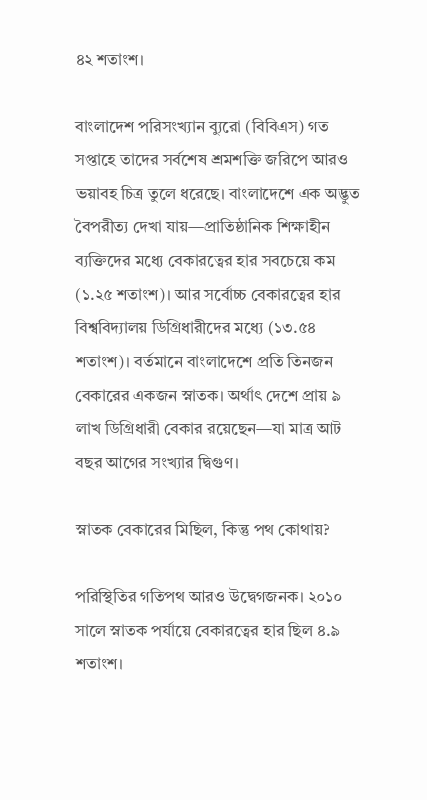৪২ শতাংশ।

বাংলাদেশ পরিসংখ্যান ব্যুরো (বিবিএস) গত সপ্তাহে তাদের সর্বশেষ শ্রমশক্তি জরিপে আরও ভয়াবহ চিত্র তুলে ধরেছে। বাংলাদেশে এক অদ্ভুত বৈপরীত্য দেখা যায়—প্রাতিষ্ঠানিক শিক্ষাহীন ব্যক্তিদের মধ্যে বেকারত্বের হার সবচেয়ে কম (১.২৫ শতাংশ)। আর সর্বোচ্চ বেকারত্বের হার বিশ্ববিদ্যালয় ডিগ্রিধারীদের মধ্যে (১৩.৫৪ শতাংশ)। বর্তমানে বাংলাদেশে প্রতি তিনজন বেকারের একজন স্নাতক। অর্থাৎ দেশে প্রায় ৯ লাখ ডিগ্রিধারী বেকার রয়েছেন—যা মাত্র আট বছর আগের সংখ্যার দ্বিগুণ।

স্নাতক বেকারের মিছিল, কিন্তু পথ কোথায়?

পরিস্থিতির গতিপথ আরও উদ্বেগজনক। ২০১০ সালে স্নাতক পর্যায়ে বেকারত্বের হার ছিল ৪.৯ শতাংশ।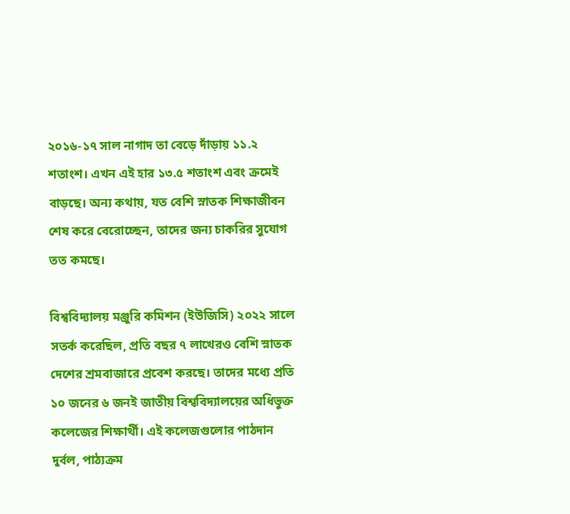২০১৬-১৭ সাল নাগাদ তা বেড়ে দাঁড়ায় ১১.২ শতাংশ। এখন এই হার ১৩.৫ শতাংশ এবং ক্রমেই বাড়ছে। অন্য কথায়, যত বেশি স্নাতক শিক্ষাজীবন শেষ করে বেরোচ্ছেন, তাদের জন্য চাকরির সুযোগ তত কমছে।

বিশ্ববিদ্যালয় মঞ্জুরি কমিশন (ইউজিসি) ২০২২ সালে সতর্ক করেছিল, প্রতি বছর ৭ লাখেরও বেশি স্নাতক দেশের শ্রমবাজারে প্রবেশ করছে। তাদের মধ্যে প্রতি ১০ জনের ৬ জনই জাতীয় বিশ্ববিদ্যালয়ের অধিভুক্ত কলেজের শিক্ষার্থী। এই কলেজগুলোর পাঠদান দুর্বল, পাঠ্যক্রম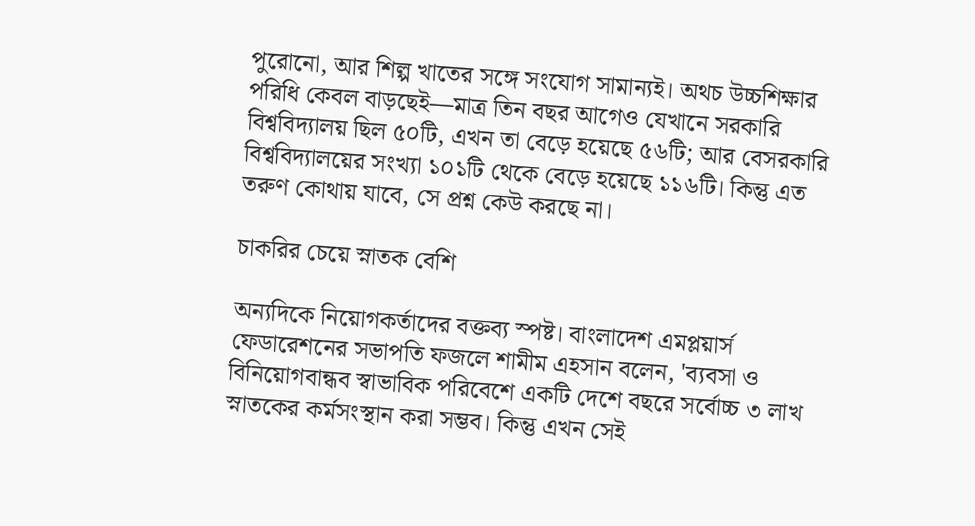পুরোনো, আর শিল্প খাতের সঙ্গে সংযোগ সামান্যই। অথচ উচ্চশিক্ষার পরিধি কেবল বাড়ছেই—মাত্র তিন বছর আগেও যেখানে সরকারি বিশ্ববিদ্যালয় ছিল ৫০টি, এখন তা বেড়ে হয়েছে ৫৬টি; আর বেসরকারি বিশ্ববিদ্যালয়ের সংখ্যা ১০১টি থেকে বেড়ে হয়েছে ১১৬টি। কিন্তু এত তরুণ কোথায় যাবে, সে প্রশ্ন কেউ করছে না।

চাকরির চেয়ে স্নাতক বেশি

অন্যদিকে নিয়োগকর্তাদের বক্তব্য স্পষ্ট। বাংলাদেশ এমপ্লয়ার্স ফেডারেশনের সভাপতি ফজলে শামীম এহসান বলেন, 'ব্যবসা ও বিনিয়োগবান্ধব স্বাভাবিক পরিবেশে একটি দেশে বছরে সর্বোচ্চ ৩ লাখ স্নাতকের কর্মসংস্থান করা সম্ভব। কিন্তু এখন সেই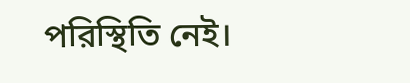পরিস্থিতি নেই।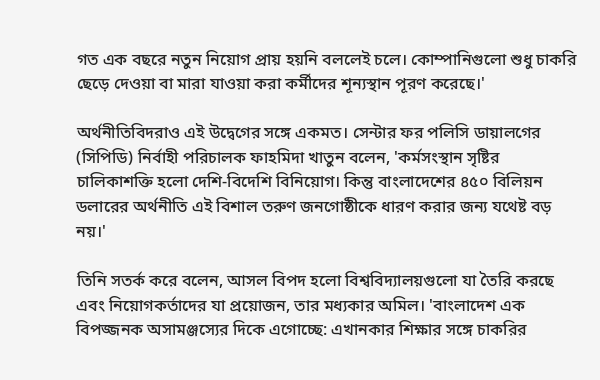গত এক বছরে নতুন নিয়োগ প্রায় হয়নি বললেই চলে। কোম্পানিগুলো শুধু চাকরি ছেড়ে দেওয়া বা মারা যাওয়া করা কর্মীদের শূন্যস্থান পূরণ করেছে।'

অর্থনীতিবিদরাও এই উদ্বেগের সঙ্গে একমত। সেন্টার ফর পলিসি ডায়ালগের (সিপিডি) নির্বাহী পরিচালক ফাহমিদা খাতুন বলেন, 'কর্মসংস্থান সৃষ্টির চালিকাশক্তি হলো দেশি-বিদেশি বিনিয়োগ। কিন্তু বাংলাদেশের ৪৫০ বিলিয়ন ডলারের অর্থনীতি এই বিশাল তরুণ জনগোষ্ঠীকে ধারণ করার জন্য যথেষ্ট বড় নয়।'

তিনি সতর্ক করে বলেন, আসল বিপদ হলো বিশ্ববিদ্যালয়গুলো যা তৈরি করছে এবং নিয়োগকর্তাদের যা প্রয়োজন, তার মধ্যকার অমিল। 'বাংলাদেশ এক বিপজ্জনক অসামঞ্জস্যের দিকে এগোচ্ছে: এখানকার শিক্ষার সঙ্গে চাকরির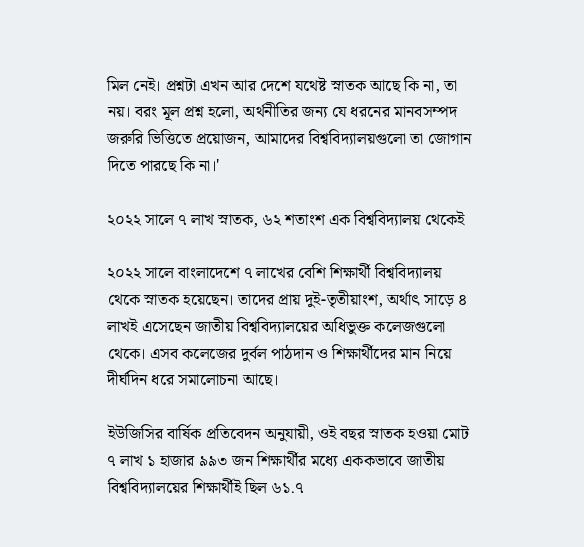মিল নেই। প্রশ্নটা এখন আর দেশে যথেষ্ট স্নাতক আছে কি না, তা নয়। বরং মূল প্রশ্ন হলো, অর্থনীতির জন্য যে ধরনের মানবসম্পদ জরুরি ভিত্তিতে প্রয়োজন, আমাদের বিশ্ববিদ্যালয়গুলো তা জোগান দিতে পারছে কি না।'

২০২২ সালে ৭ লাখ স্নাতক, ৬২ শতাংশ এক বিশ্ববিদ্যালয় থেকেই

২০২২ সালে বাংলাদেশে ৭ লাখের বেশি শিক্ষার্থী বিশ্ববিদ্যালয় থেকে স্নাতক হয়েছেন। তাদের প্রায় দুই-তৃতীয়াংশ, অর্থাৎ সাড়ে ৪ লাখই এসেছেন জাতীয় বিশ্ববিদ্যালয়ের অধিভুক্ত কলেজগুলো থেকে। এসব কলেজের দুর্বল পাঠদান ও শিক্ষার্থীদের মান নিয়ে দীর্ঘদিন ধরে সমালোচনা আছে।

ইউজিসির বার্ষিক প্রতিবেদন অনুযায়ী, ওই বছর স্নাতক হওয়া মোট ৭ লাখ ১ হাজার ৯৯৩ জন শিক্ষার্থীর মধ্যে এককভাবে জাতীয় বিশ্ববিদ্যালয়ের শিক্ষার্থীই ছিল ৬১.৭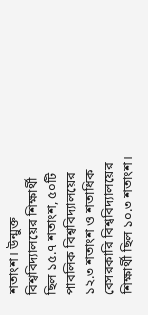শতাংশ। উন্মুক্ত বিশ্ববিদ্যালয়ের শিক্ষার্থী ছিল ১৫.৭ শতাংশ, ৫০টি পাবলিক বিশ্ববিদ্যালয়ের ১২.৩ শতাংশ ও শতাধিক বেসরকারি বিশ্ববিদ্যালয়ের শিক্ষার্থী ছিল ১০.৩ শতাংশ।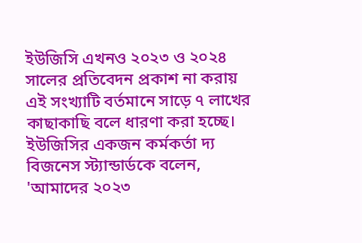ইউজিসি এখনও ২০২৩ ও ২০২৪ সালের প্রতিবেদন প্রকাশ না করায় এই সংখ্যাটি বর্তমানে সাড়ে ৭ লাখের কাছাকাছি বলে ধারণা করা হচ্ছে। ইউজিসির একজন কর্মকর্তা দ্য বিজনেস স্ট্যান্ডার্ডকে বলেন, 'আমাদের ২০২৩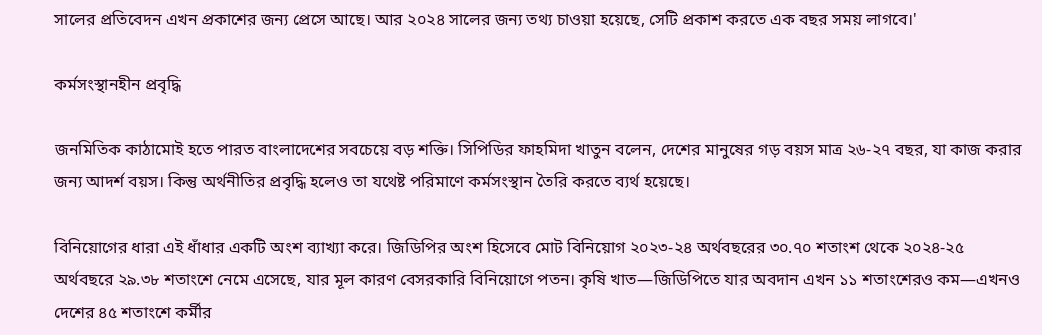সালের প্রতিবেদন এখন প্রকাশের জন্য প্রেসে আছে। আর ২০২৪ সালের জন্য তথ্য চাওয়া হয়েছে, সেটি প্রকাশ করতে এক বছর সময় লাগবে।'

কর্মসংস্থানহীন প্রবৃদ্ধি

জনমিতিক কাঠামোই হতে পারত বাংলাদেশের সবচেয়ে বড় শক্তি। সিপিডির ফাহমিদা খাতুন বলেন, দেশের মানুষের গড় বয়স মাত্র ২৬-২৭ বছর, যা কাজ করার জন্য আদর্শ বয়স। কিন্তু অর্থনীতির প্রবৃদ্ধি হলেও তা যথেষ্ট পরিমাণে কর্মসংস্থান তৈরি করতে ব্যর্থ হয়েছে।

বিনিয়োগের ধারা এই ধাঁধার একটি অংশ ব্যাখ্যা করে। জিডিপির অংশ হিসেবে মোট বিনিয়োগ ২০২৩-২৪ অর্থবছরের ৩০.৭০ শতাংশ থেকে ২০২৪-২৫ অর্থবছরে ২৯.৩৮ শতাংশে নেমে এসেছে, যার মূল কারণ বেসরকারি বিনিয়োগে পতন। কৃষি খাত—জিডিপিতে যার অবদান এখন ১১ শতাংশেরও কম—এখনও দেশের ৪৫ শতাংশে কর্মীর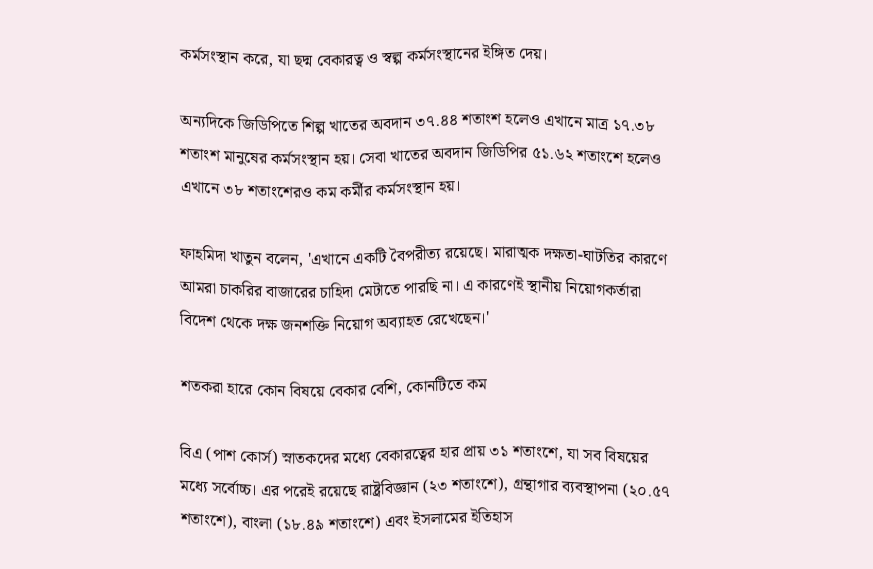কর্মসংস্থান করে, যা ছদ্ম বেকারত্ব ও স্বল্প কর্মসংস্থানের ইঙ্গিত দেয়।

অন্যদিকে জিডিপিতে শিল্প খাতের অবদান ৩৭.৪৪ শতাংশ হলেও এখানে মাত্র ১৭.৩৮ শতাংশ মানুষের কর্মসংস্থান হয়। সেবা খাতের অবদান জিডিপির ৫১.৬২ শতাংশে হলেও এখানে ৩৮ শতাংশেরও কম কর্মীর কর্মসংস্থান হয়।

ফাহমিদা খাতুন বলেন, 'এখানে একটি বৈপরীত্য রয়েছে। মারাত্মক দক্ষতা-ঘাটতির কারণে আমরা চাকরির বাজারের চাহিদা মেটাতে পারছি না। এ কারণেই স্থানীয় নিয়োগকর্তারা বিদেশ থেকে দক্ষ জনশক্তি নিয়োগ অব্যাহত রেখেছেন।'

শতকরা হারে কোন বিষয়ে বেকার বেশি, কোনটিতে কম

বিএ (পাশ কোর্স) স্নাতকদের মধ্যে বেকারত্বের হার প্রায় ৩১ শতাংশে, যা সব বিষয়ের মধ্যে সর্বোচ্চ। এর পরেই রয়েছে রাষ্ট্রবিজ্ঞান (২৩ শতাংশে), গ্রন্থাগার ব্যবস্থাপনা (২০.৫৭ শতাংশে), বাংলা (১৮.৪৯ শতাংশে) এবং ইসলামের ইতিহাস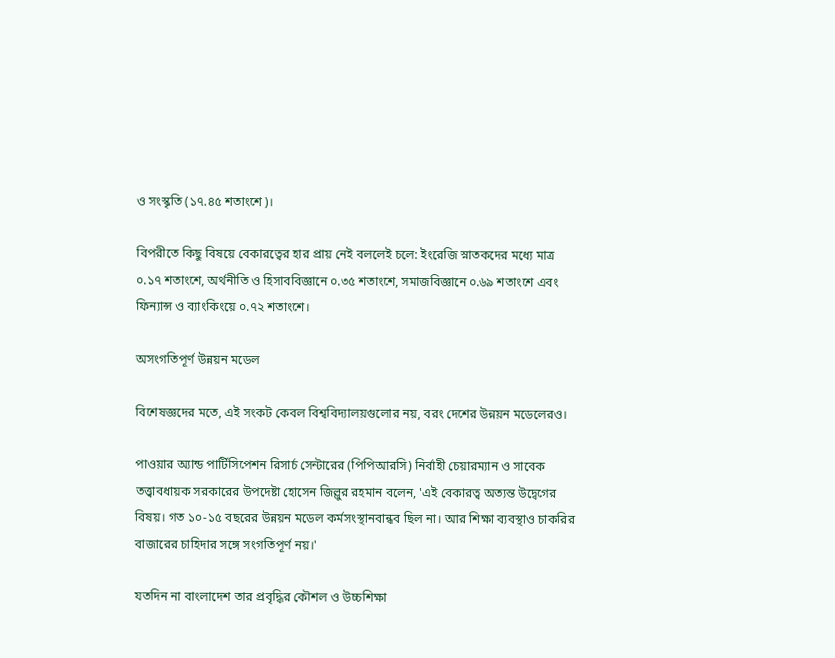ও সংস্কৃতি (১৭.৪৫ শতাংশে)।

বিপরীতে কিছু বিষয়ে বেকারত্বের হার প্রায় নেই বললেই চলে: ইংরেজি স্নাতকদের মধ্যে মাত্র ০.১৭ শতাংশে, অর্থনীতি ও হিসাববিজ্ঞানে ০.৩৫ শতাংশে, সমাজবিজ্ঞানে ০.৬৯ শতাংশে এবং ফিন্যান্স ও ব্যাংকিংয়ে ০.৭২ শতাংশে।

অসংগতিপূর্ণ উন্নয়ন মডেল

বিশেষজ্ঞদের মতে, এই সংকট কেবল বিশ্ববিদ্যালয়গুলোর নয়, বরং দেশের উন্নয়ন মডেলেরও।

পাওয়ার অ্যান্ড পার্টিসিপেশন রিসার্চ সেন্টারের (পিপিআরসি) নির্বাহী চেয়ারম্যান ও সাবেক তত্ত্বাবধায়ক সরকারের উপদেষ্টা হোসেন জিল্লুর রহমান বলেন, 'এই বেকারত্ব অত্যন্ত উদ্বেগের বিষয়। গত ১০-১৫ বছরের উন্নয়ন মডেল কর্মসংস্থানবান্ধব ছিল না। আর শিক্ষা ব্যবস্থাও চাকরির বাজারের চাহিদার সঙ্গে সংগতিপূর্ণ নয়।'

যতদিন না বাংলাদেশ তার প্রবৃদ্ধির কৌশল ও উচ্চশিক্ষা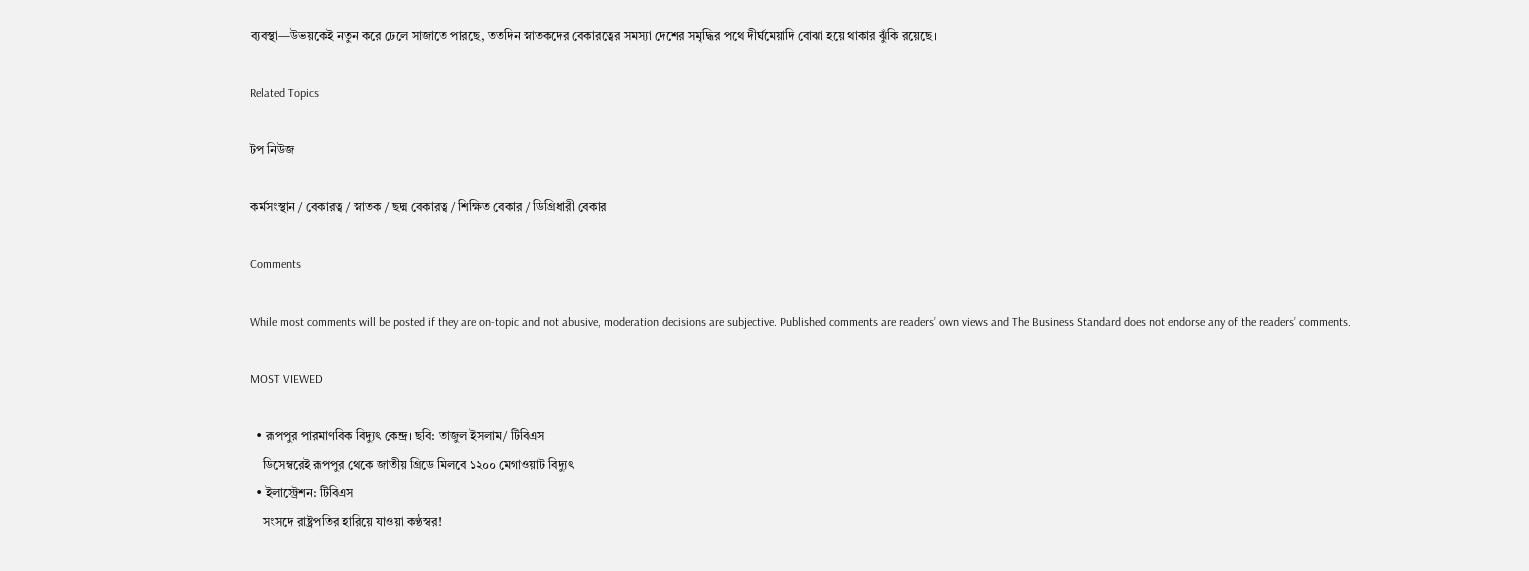ব্যবস্থা—উভয়কেই নতুন করে ঢেলে সাজাতে পারছে, ততদিন স্নাতকদের বেকারত্বের সমস্যা দেশের সমৃদ্ধির পথে দীর্ঘমেয়াদি বোঝা হয়ে থাকার ঝুঁকি রয়েছে।

Related Topics

টপ নিউজ

কর্মসংস্থান / বেকারত্ব / স্নাতক / ছদ্ম বেকারত্ব / শিক্ষিত বেকার / ডিগ্রিধারী বেকার

Comments

While most comments will be posted if they are on-topic and not abusive, moderation decisions are subjective. Published comments are readers’ own views and The Business Standard does not endorse any of the readers’ comments.

MOST VIEWED

  • রূপপুর পারমাণবিক বিদ্যুৎ কেন্দ্র। ছবি: তাজুল ইসলাম/ টিবিএস
    ডিসেম্বরেই রূপপুর থেকে জাতীয় গ্রিডে মিলবে ১২০০ মেগাওয়াট বিদ্যুৎ
  • ইলাস্ট্রেশন: টিবিএস
    সংসদে রাষ্ট্রপতির হারিয়ে যাওয়া কণ্ঠস্বর!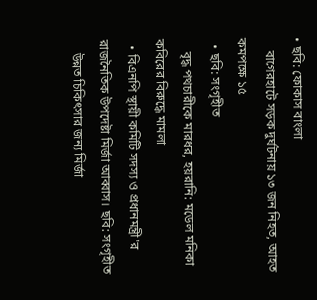• ছবি: ফোকাস বাংলা
    বাগেরহাটে সড়ক দুর্ঘটনায় ১৩ জন নিহত, আহত কমপক্ষে ১৫
  • ছবি: সংগৃহীত
    বৃদ্ধ পথচারীকে মারধর, হয়রানি: মডেল মনিকা কবিরের বিরুদ্ধে মামলা
  • বিএনপি স্থায়ী কমিটি সদস্য ও প্রধানমন্ত্রী'র রাজনৈতিক উপদেষ্টা মির্জা আব্বাস। ছবি: সংগৃহীত
    উন্নত চিকিৎসার জন্য মির্জা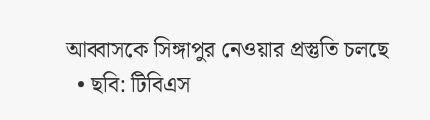আব্বাসকে সিঙ্গাপুর নেওয়ার প্রস্তুতি চলছে
  • ছবি: টিবিএস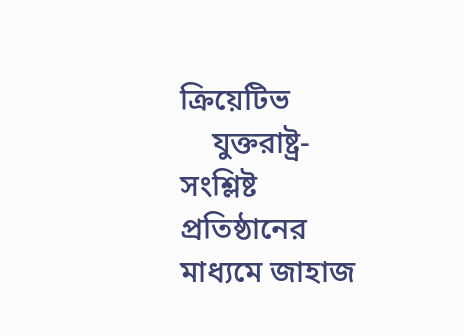ক্রিয়েটিভ
    যুক্তরাষ্ট্র-সংশ্লিষ্ট প্রতিষ্ঠানের মাধ্যমে জাহাজ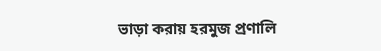ভাড়া করায় হরমুজ প্রণালি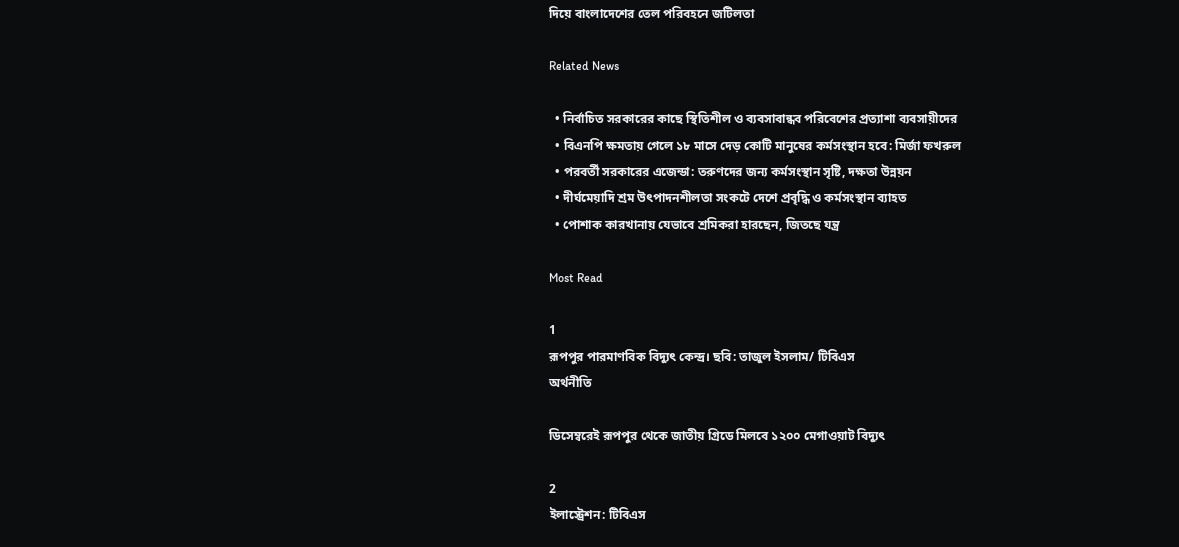দিয়ে বাংলাদেশের তেল পরিবহনে জটিলতা

Related News

  • নির্বাচিত সরকারের কাছে স্থিতিশীল ও ব্যবসাবান্ধব পরিবেশের প্রত্যাশা ব্যবসায়ীদের
  • বিএনপি ক্ষমতায় গেলে ১৮ মাসে দেড় কোটি মানুষের কর্মসংস্থান হবে: মির্জা ফখরুল
  • পরবর্তী সরকারের এজেন্ডা: তরুণদের জন্য কর্মসংস্থান সৃষ্টি, দক্ষতা উন্নয়ন
  • দীর্ঘমেয়াদি শ্রম উৎপাদনশীলতা সংকটে দেশে প্রবৃদ্ধি ও কর্মসংস্থান ব্যাহত
  • পোশাক কারখানায় যেভাবে শ্রমিকরা হারছেন, জিতছে যন্ত্র

Most Read

1
রূপপুর পারমাণবিক বিদ্যুৎ কেন্দ্র। ছবি: তাজুল ইসলাম/ টিবিএস
অর্থনীতি

ডিসেম্বরেই রূপপুর থেকে জাতীয় গ্রিডে মিলবে ১২০০ মেগাওয়াট বিদ্যুৎ

2
ইলাস্ট্রেশন: টিবিএস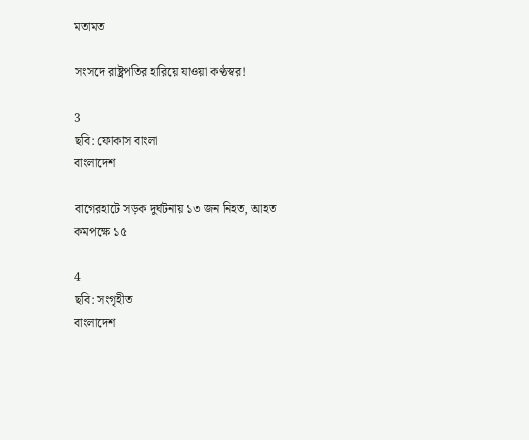মতামত

সংসদে রাষ্ট্রপতির হারিয়ে যাওয়া কণ্ঠস্বর!

3
ছবি: ফোকাস বাংলা
বাংলাদেশ

বাগেরহাটে সড়ক দুর্ঘটনায় ১৩ জন নিহত, আহত কমপক্ষে ১৫

4
ছবি: সংগৃহীত
বাংলাদেশ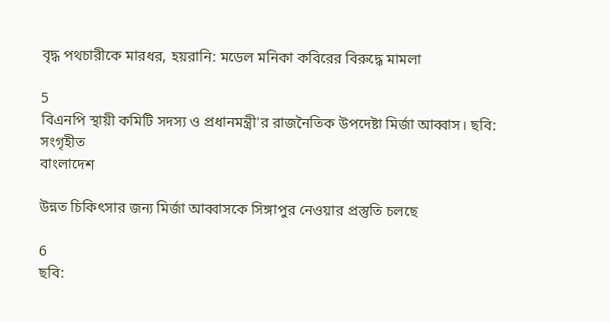বৃদ্ধ পথচারীকে মারধর, হয়রানি: মডেল মনিকা কবিরের বিরুদ্ধে মামলা

5
বিএনপি স্থায়ী কমিটি সদস্য ও প্রধানমন্ত্রী'র রাজনৈতিক উপদেষ্টা মির্জা আব্বাস। ছবি: সংগৃহীত
বাংলাদেশ

উন্নত চিকিৎসার জন্য মির্জা আব্বাসকে সিঙ্গাপুর নেওয়ার প্রস্তুতি চলছে

6
ছবি: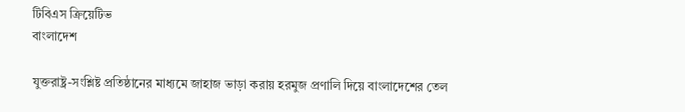টিবিএস ক্রিয়েটিভ
বাংলাদেশ

যুক্তরাষ্ট্র-সংশ্লিষ্ট প্রতিষ্ঠানের মাধ্যমে জাহাজ ভাড়া করায় হরমুজ প্রণালি দিয়ে বাংলাদেশের তেল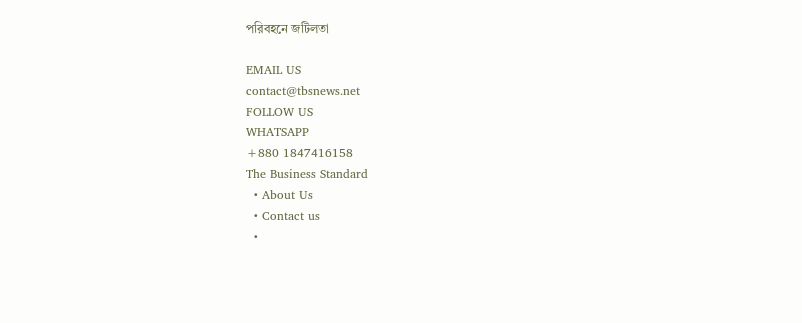পরিবহনে জটিলতা

EMAIL US
contact@tbsnews.net
FOLLOW US
WHATSAPP
+880 1847416158
The Business Standard
  • About Us
  • Contact us
  •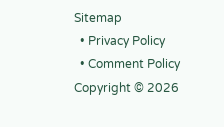Sitemap
  • Privacy Policy
  • Comment Policy
Copyright © 2026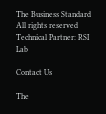The Business Standard All rights reserved
Technical Partner: RSI Lab

Contact Us

The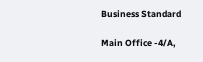Business Standard

Main Office -4/A,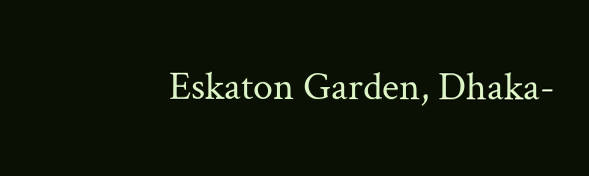Eskaton Garden, Dhaka-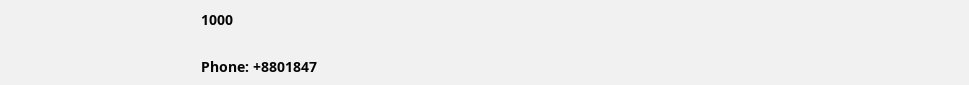1000

Phone: +8801847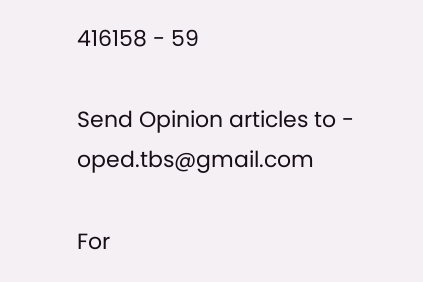416158 - 59

Send Opinion articles to - oped.tbs@gmail.com

For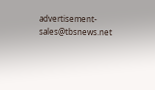advertisement- sales@tbsnews.net